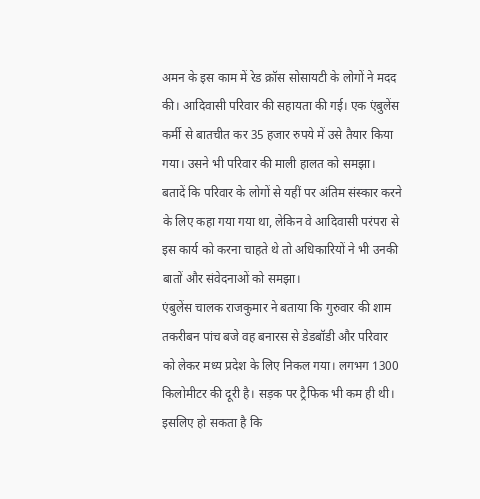अमन के इस काम में रेड क्रॉस सोसायटी के लोगों ने मदद की। आदिवासी परिवार की सहायता की गई। एक एंबुलेंस कर्मी से बातचीत कर 35 हजार रुपये में उसे तैयार किया गया। उसने भी परिवार की माली हालत को समझा।
बतादें कि परिवार के लोगों से यहीं पर अंतिम संस्कार करने के लिए कहा गया गया था, लेकिन वे आदिवासी परंपरा से इस कार्य को करना चाहते थे तो अधिकारियों ने भी उनकी बातों और संवेदनाओं को समझा।
एंबुलेंस चालक राजकुमार ने बताया कि गुरुवार की शाम तकरीबन पांच बजे वह बनारस से डेडबॉडी और परिवार को लेकर मध्य प्रदेश के लिए निकल गया। लगभग 1300 किलोमीटर की दूरी है। सड़क पर ट्रैफिक भी कम ही थी। इसलिए हो सकता है कि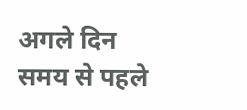अगले दिन समय से पहले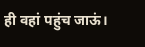ही वहां पहुंच जाऊं।